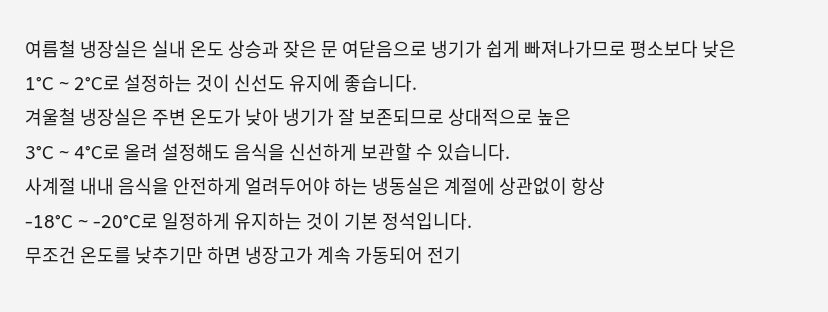여름철 냉장실은 실내 온도 상승과 잦은 문 여닫음으로 냉기가 쉽게 빠져나가므로 평소보다 낮은
1°C ~ 2°C로 설정하는 것이 신선도 유지에 좋습니다.
겨울철 냉장실은 주변 온도가 낮아 냉기가 잘 보존되므로 상대적으로 높은
3°C ~ 4°C로 올려 설정해도 음식을 신선하게 보관할 수 있습니다.
사계절 내내 음식을 안전하게 얼려두어야 하는 냉동실은 계절에 상관없이 항상
-18°C ~ -20°C로 일정하게 유지하는 것이 기본 정석입니다.
무조건 온도를 낮추기만 하면 냉장고가 계속 가동되어 전기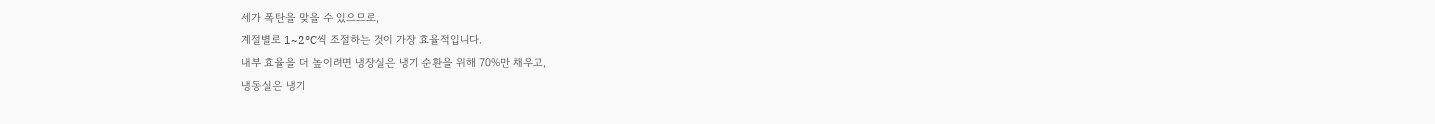세가 폭탄을 맞을 수 있으므로,
계절별로 1~2°C씩 조절하는 것이 가장 효율적입니다.
내부 효율을 더 높이려면 냉장실은 냉기 순환을 위해 70%만 채우고,
냉동실은 냉기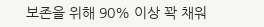보존을 위해 90% 이상 꽉 채워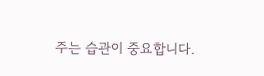주는 습관이 중요합니다.